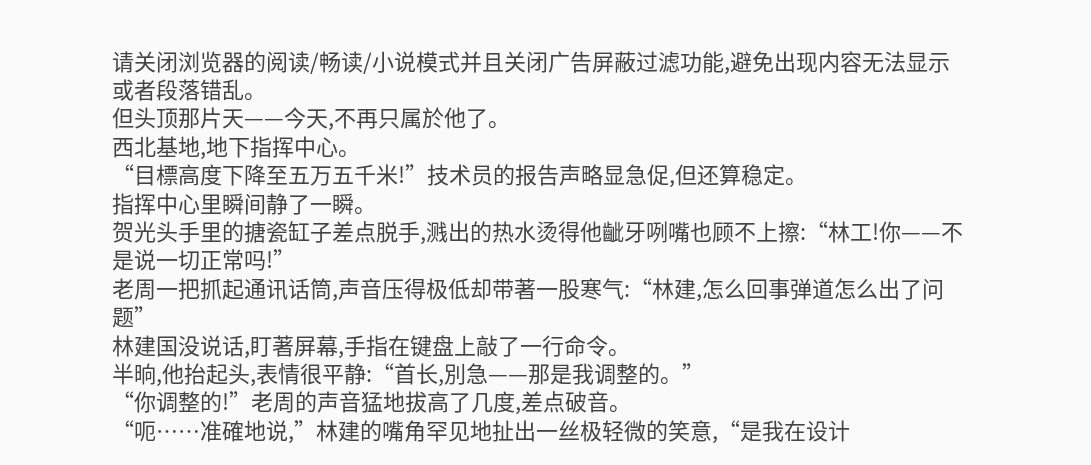请关闭浏览器的阅读/畅读/小说模式并且关闭广告屏蔽过滤功能,避免出现内容无法显示或者段落错乱。
但头顶那片天——今天,不再只属於他了。
西北基地,地下指挥中心。
“目標高度下降至五万五千米!”技术员的报告声略显急促,但还算稳定。
指挥中心里瞬间静了一瞬。
贺光头手里的搪瓷缸子差点脱手,溅出的热水烫得他齜牙咧嘴也顾不上擦:“林工!你——不是说一切正常吗!”
老周一把抓起通讯话筒,声音压得极低却带著一股寒气:“林建,怎么回事弹道怎么出了问题”
林建国没说话,盯著屏幕,手指在键盘上敲了一行命令。
半晌,他抬起头,表情很平静:“首长,別急——那是我调整的。”
“你调整的!”老周的声音猛地拔高了几度,差点破音。
“呃……准確地说,”林建的嘴角罕见地扯出一丝极轻微的笑意,“是我在设计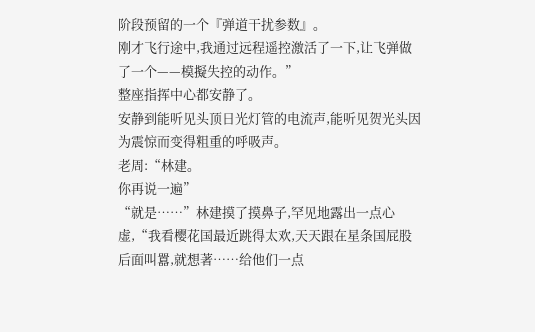阶段预留的一个『弹道干扰参数』。
刚才飞行途中,我通过远程遥控激活了一下,让飞弹做了一个——模擬失控的动作。”
整座指挥中心都安静了。
安静到能听见头顶日光灯管的电流声,能听见贺光头因为震惊而变得粗重的呼吸声。
老周:“林建。
你再说一遍”
“就是……”林建摸了摸鼻子,罕见地露出一点心虚,“我看樱花国最近跳得太欢,天天跟在星条国屁股后面叫囂,就想著……给他们一点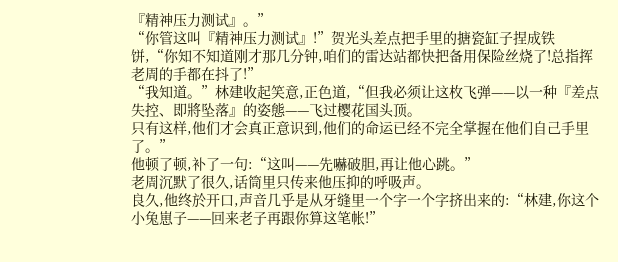『精神压力测试』。”
“你管这叫『精神压力测试』!”贺光头差点把手里的搪瓷缸子捏成铁饼,“你知不知道刚才那几分钟,咱们的雷达站都快把备用保险丝烧了!总指挥老周的手都在抖了!”
“我知道。”林建收起笑意,正色道,“但我必须让这枚飞弹——以一种『差点失控、即將坠落』的姿態——飞过樱花国头顶。
只有这样,他们才会真正意识到,他们的命运已经不完全掌握在他们自己手里了。”
他顿了顿,补了一句:“这叫——先嚇破胆,再让他心跳。”
老周沉默了很久,话筒里只传来他压抑的呼吸声。
良久,他终於开口,声音几乎是从牙缝里一个字一个字挤出来的:“林建,你这个小兔崽子——回来老子再跟你算这笔帐!”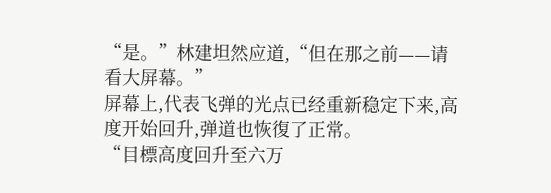“是。”林建坦然应道,“但在那之前——请看大屏幕。”
屏幕上,代表飞弹的光点已经重新稳定下来,高度开始回升,弹道也恢復了正常。
“目標高度回升至六万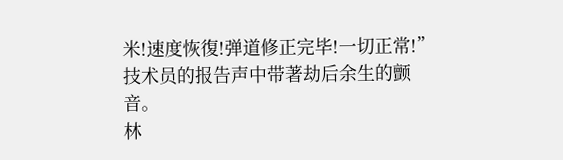米!速度恢復!弹道修正完毕!一切正常!”
技术员的报告声中带著劫后余生的颤音。
林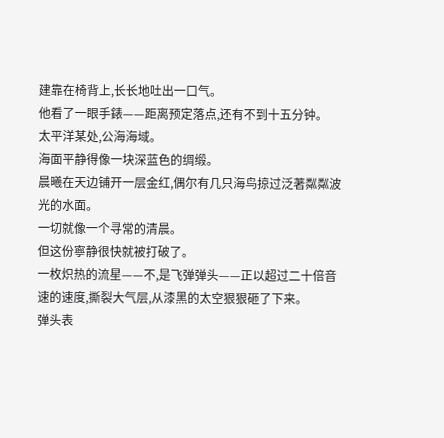建靠在椅背上,长长地吐出一口气。
他看了一眼手錶——距离预定落点,还有不到十五分钟。
太平洋某处,公海海域。
海面平静得像一块深蓝色的绸缎。
晨曦在天边铺开一层金红,偶尔有几只海鸟掠过泛著粼粼波光的水面。
一切就像一个寻常的清晨。
但这份寧静很快就被打破了。
一枚炽热的流星——不,是飞弹弹头——正以超过二十倍音速的速度,撕裂大气层,从漆黑的太空狠狠砸了下来。
弹头表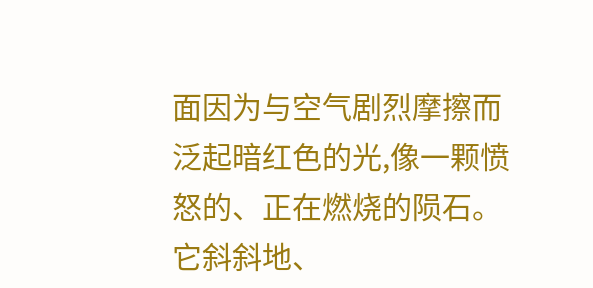面因为与空气剧烈摩擦而泛起暗红色的光,像一颗愤怒的、正在燃烧的陨石。
它斜斜地、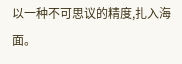以一种不可思议的精度,扎入海面。